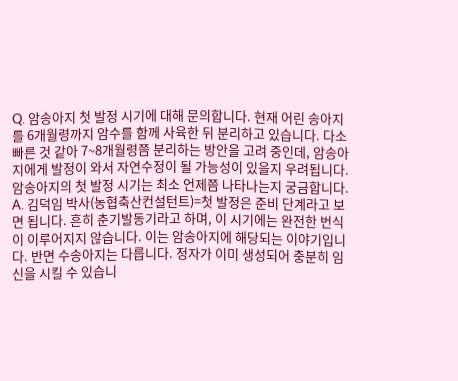Q. 암송아지 첫 발정 시기에 대해 문의합니다. 현재 어린 송아지를 6개월령까지 암수를 함께 사육한 뒤 분리하고 있습니다. 다소 빠른 것 같아 7~8개월령쯤 분리하는 방안을 고려 중인데, 암송아지에게 발정이 와서 자연수정이 될 가능성이 있을지 우려됩니다. 암송아지의 첫 발정 시기는 최소 언제쯤 나타나는지 궁금합니다.
A. 김덕임 박사(농협축산컨설턴트)=첫 발정은 준비 단계라고 보면 됩니다. 흔히 춘기발동기라고 하며, 이 시기에는 완전한 번식이 이루어지지 않습니다. 이는 암송아지에 해당되는 이야기입니다. 반면 수송아지는 다릅니다. 정자가 이미 생성되어 충분히 임신을 시킬 수 있습니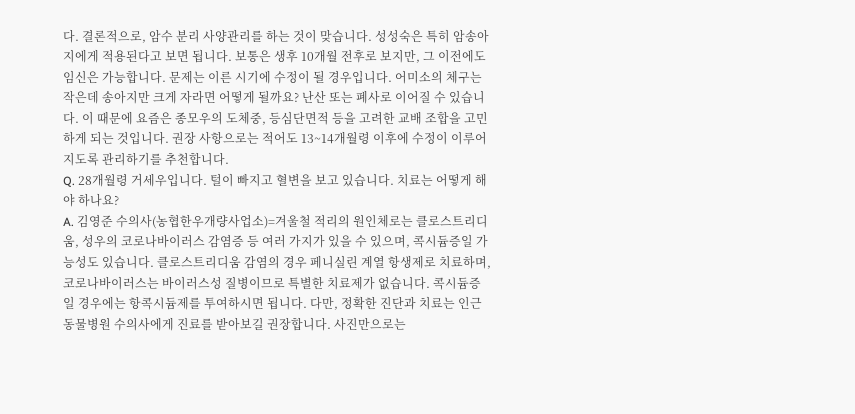다. 결론적으로, 암수 분리 사양관리를 하는 것이 맞습니다. 성성숙은 특히 암송아지에게 적용된다고 보면 됩니다. 보통은 생후 10개월 전후로 보지만, 그 이전에도 임신은 가능합니다. 문제는 이른 시기에 수정이 될 경우입니다. 어미소의 체구는 작은데 송아지만 크게 자라면 어떻게 될까요? 난산 또는 폐사로 이어질 수 있습니다. 이 때문에 요즘은 종모우의 도체중, 등심단면적 등을 고려한 교배 조합을 고민하게 되는 것입니다. 권장 사항으로는 적어도 13~14개월령 이후에 수정이 이루어지도록 관리하기를 추천합니다.
Q. 28개월령 거세우입니다. 털이 빠지고 혈변을 보고 있습니다. 치료는 어떻게 해야 하나요?
A. 김영준 수의사(농협한우개량사업소)=겨울철 적리의 원인체로는 클로스트리디움, 성우의 코로나바이러스 감염증 등 여러 가지가 있을 수 있으며, 콕시듐증일 가능성도 있습니다. 클로스트리디움 감염의 경우 페니실린 계열 항생제로 치료하며, 코로나바이러스는 바이러스성 질병이므로 특별한 치료제가 없습니다. 콕시듐증일 경우에는 항콕시듐제를 투여하시면 됩니다. 다만, 정확한 진단과 치료는 인근 동물병원 수의사에게 진료를 받아보길 권장합니다. 사진만으로는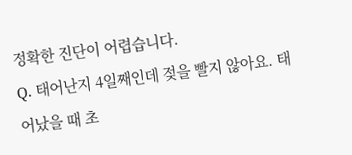정확한 진단이 어렵습니다.
Q. 태어난지 4일째인데 젖을 빨지 않아요. 태어났을 때 초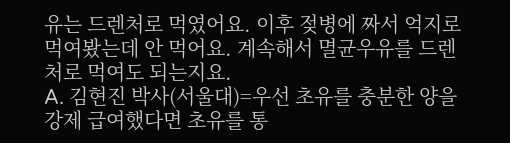유는 드렌처로 먹였어요. 이후 젖병에 짜서 억지로 먹여봤는데 안 먹어요. 계속해서 멸균우유를 드렌처로 먹여도 되는지요.
A. 김현진 박사(서울대)=우선 초유를 충분한 양을 강제 급여했다면 초유를 통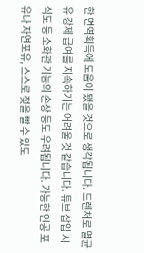한 면역획득에 도움이 됐을 것으로 생각됩니다. 드렌처로 멸균유 강제 급여를 지속하기는 어려울 것 같습니다. 튜브 삽입 시 식도 등 소화관 기능의 손상 등도 우려됩니다. 가능한 인공 포유나 자연포유, 스스로 젖을 빨 수 있도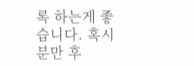록 하는게 좋습니다. 혹시 분만 후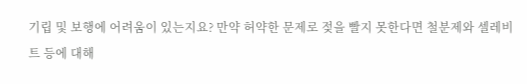기립 및 보행에 어려움이 있는지요? 만약 허약한 문제로 젖을 빨지 못한다면 철분제와 셀레비트 등에 대해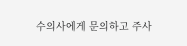수의사에게 문의하고 주사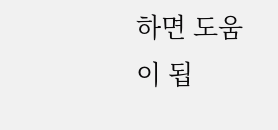하면 도움이 됩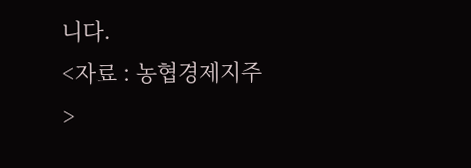니다.
<자료 : 농협경제지주>